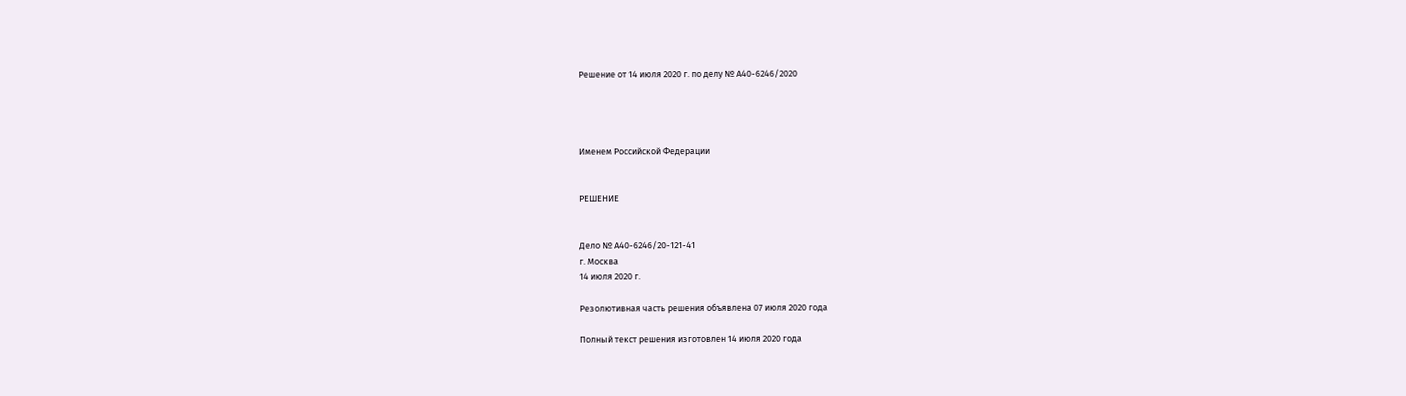Решение от 14 июля 2020 г. по делу № А40-6246/2020




Именем Российской Федерации


РЕШЕНИЕ


Дело № А40-6246/20-121-41
г. Москва
14 июля 2020 г.

Резолютивная часть решения объявлена 07 июля 2020 года

Полный текст решения изготовлен 14 июля 2020 года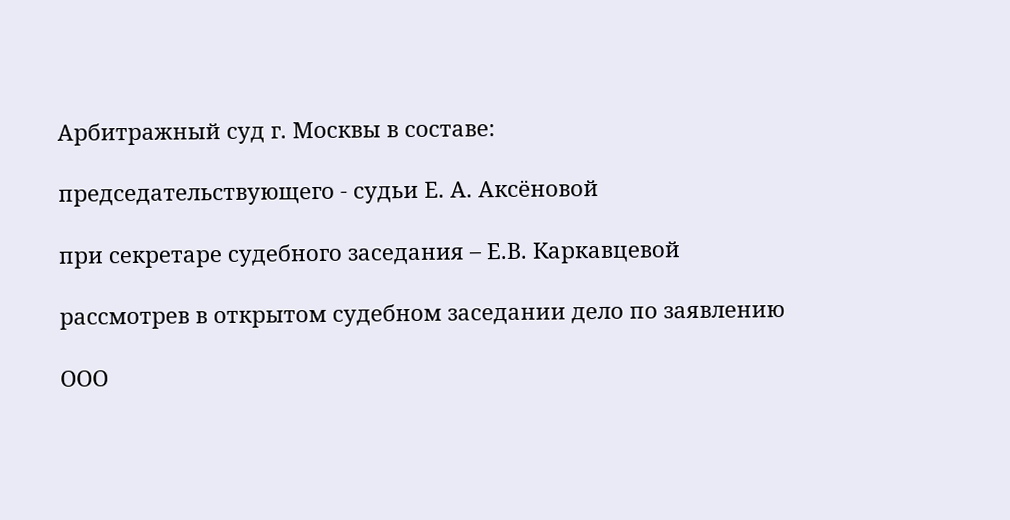Арбитражный суд г. Москвы в составе:

председательствующего - судьи Е. А. Аксёновой

при секретаре судебного заседания – Е.В. Каркавцевой

рассмотрев в открытом судебном заседании дело по заявлению

ООО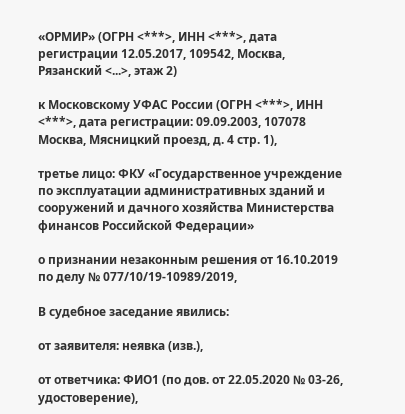«ОРМИР» (ОГРН <***>, ИНН <***>, дата регистрации 12.05.2017, 109542, Москва, Рязанский <...>, этаж 2)

к Московскому УФАС России (ОГРН <***>, ИНН <***>, дата регистрации: 09.09.2003, 107078 Москва, Мясницкий проезд, д. 4 стр. 1),

третье лицо: ФКУ «Государственное учреждение по эксплуатации административных зданий и сооружений и дачного хозяйства Министерства финансов Российской Федерации»

о признании незаконным решения от 16.10.2019 по делу № 077/10/19-10989/2019,

В судебное заседание явились:

от заявителя: неявка (изв.),

от ответчика: ФИО1 (по дов. от 22.05.2020 № 03-26, удостоверение),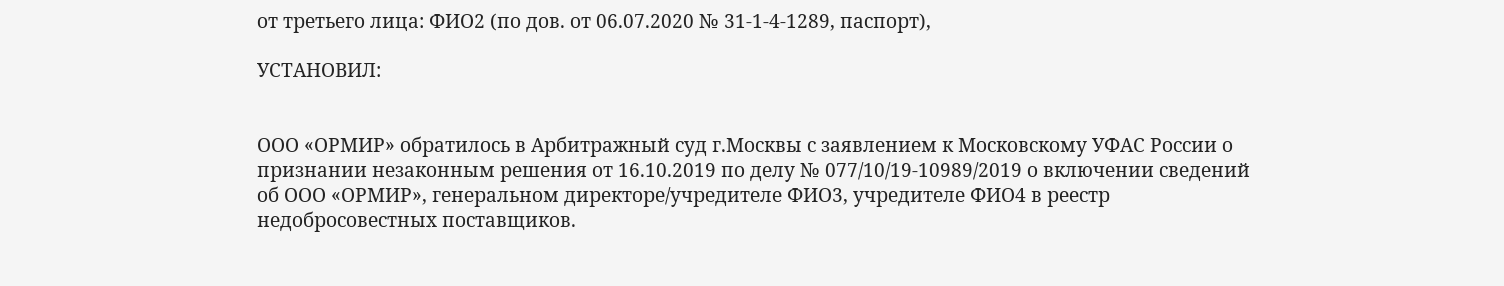от третьего лица: ФИО2 (по дов. от 06.07.2020 № 31-1-4-1289, паспорт),

УСТАНОВИЛ:


ООО «ОРМИР» обратилось в Арбитражный суд г.Москвы с заявлением к Московскому УФАС России о признании незаконным решения от 16.10.2019 по делу № 077/10/19-10989/2019 о включении сведений об ООО «ОРМИР», генеральном директоре/учредителе ФИО3, учредителе ФИО4 в реестр недобросовестных поставщиков.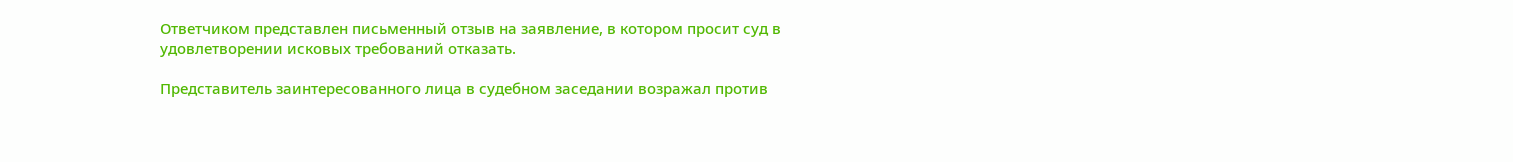Ответчиком представлен письменный отзыв на заявление, в котором просит суд в удовлетворении исковых требований отказать.

Представитель заинтересованного лица в судебном заседании возражал против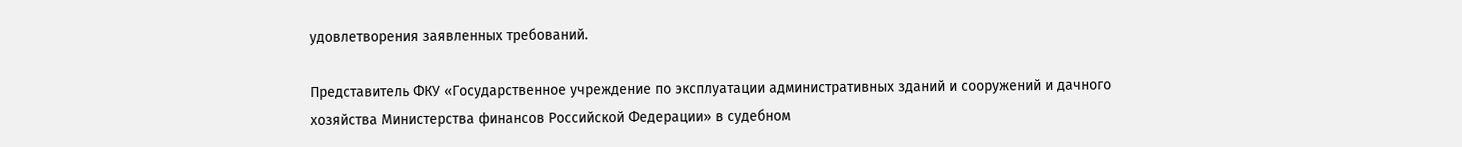удовлетворения заявленных требований.

Представитель ФКУ «Государственное учреждение по эксплуатации административных зданий и сооружений и дачного хозяйства Министерства финансов Российской Федерации» в судебном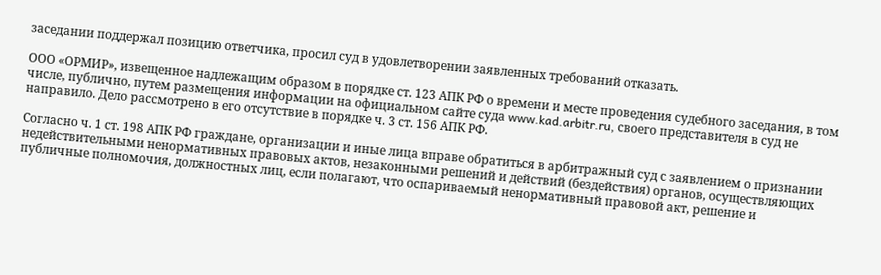заседании поддержал позицию ответчика, просил суд в удовлетворении заявленных требований отказать.

ООО «ОРМИР», извещенное надлежащим образом в порядке ст. 123 АПК РФ о времени и месте проведения судебного заседания, в том числе, публично, путем размещения информации на официальном сайте суда www.kad.arbitr.ru, своего представителя в суд не направило. Дело рассмотрено в его отсутствие в порядке ч. 3 ст. 156 АПК РФ.

Согласно ч. 1 ст. 198 АПК РФ граждане, организации и иные лица вправе обратиться в арбитражный суд с заявлением о признании недействительными ненормативных правовых актов, незаконными решений и действий (бездействия) органов, осуществляющих публичные полномочия, должностных лиц, если полагают, что оспариваемый ненормативный правовой акт, решение и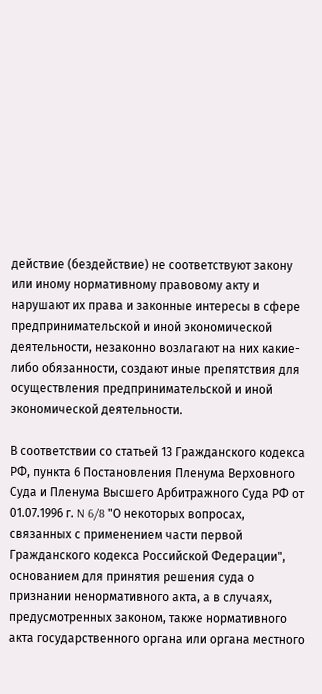действие (бездействие) не соответствуют закону или иному нормативному правовому акту и нарушают их права и законные интересы в сфере предпринимательской и иной экономической деятельности, незаконно возлагают на них какие-либо обязанности, создают иные препятствия для осуществления предпринимательской и иной экономической деятельности.

В соответствии со статьей 13 Гражданского кодекса РФ, пункта 6 Постановления Пленума Верховного Суда и Пленума Высшего Арбитражного Суда РФ от 01.07.1996 г. N 6/8 "О некоторых вопросах, связанных с применением части первой Гражданского кодекса Российской Федерации", основанием для принятия решения суда о признании ненормативного акта, а в случаях, предусмотренных законом, также нормативного акта государственного органа или органа местного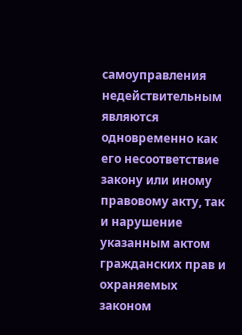самоуправления недействительным являются одновременно как его несоответствие закону или иному правовому акту, так и нарушение указанным актом гражданских прав и охраняемых законом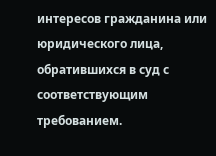интересов гражданина или юридического лица, обратившихся в суд с соответствующим требованием.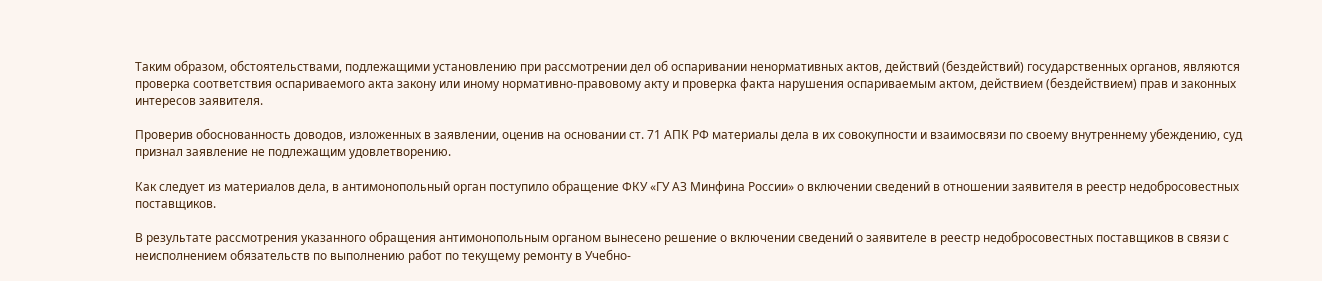Таким образом, обстоятельствами, подлежащими установлению при рассмотрении дел об оспаривании ненормативных актов, действий (бездействий) государственных органов, являются проверка соответствия оспариваемого акта закону или иному нормативно-правовому акту и проверка факта нарушения оспариваемым актом, действием (бездействием) прав и законных интересов заявителя.

Проверив обоснованность доводов, изложенных в заявлении, оценив на основании ст. 71 АПК РФ материалы дела в их совокупности и взаимосвязи по своему внутреннему убеждению, суд признал заявление не подлежащим удовлетворению.

Как следует из материалов дела, в антимонопольный орган поступило обращение ФКУ «ГУ АЗ Минфина России» о включении сведений в отношении заявителя в реестр недобросовестных поставщиков.

В результате рассмотрения указанного обращения антимонопольным органом вынесено решение о включении сведений о заявителе в реестр недобросовестных поставщиков в связи с неисполнением обязательств по выполнению работ по текущему ремонту в Учебно-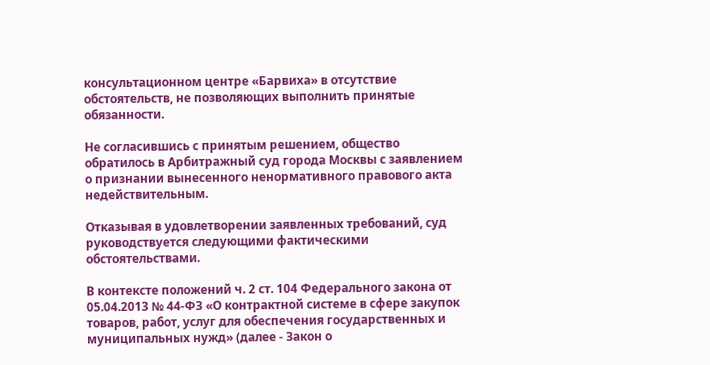консультационном центре «Барвиха» в отсутствие обстоятельств, не позволяющих выполнить принятые обязанности.

Не согласившись с принятым решением, общество обратилось в Арбитражный суд города Москвы с заявлением о признании вынесенного ненормативного правового акта недействительным.

Отказывая в удовлетворении заявленных требований, суд руководствуется следующими фактическими обстоятельствами.

В контексте положений ч. 2 ст. 104 Федерального закона от 05.04.2013 № 44-ФЗ «О контрактной системе в сфере закупок товаров, работ, услуг для обеспечения государственных и муниципальных нужд» (далее - Закон о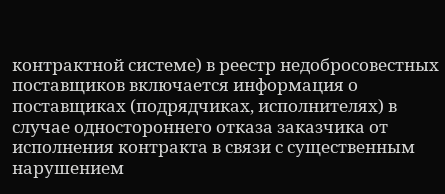контрактной системе) в реестр недобросовестных поставщиков включается информация о поставщиках (подрядчиках, исполнителях) в случае одностороннего отказа заказчика от исполнения контракта в связи с существенным нарушением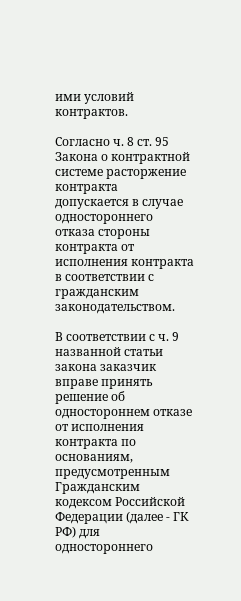ими условий контрактов.

Согласно ч. 8 ст. 95 Закона о контрактной системе расторжение контракта допускается в случае одностороннего отказа стороны контракта от исполнения контракта в соответствии с гражданским законодательством.

В соответствии с ч. 9 названной статьи закона заказчик вправе принять решение об одностороннем отказе от исполнения контракта по основаниям, предусмотренным Гражданским кодексом Российской Федерации (далее - ГК РФ) для одностороннего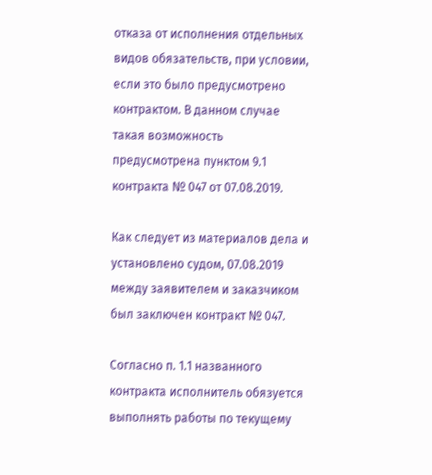отказа от исполнения отдельных видов обязательств, при условии, если это было предусмотрено контрактом. В данном случае такая возможность предусмотрена пунктом 9.1 контракта № 047 от 07.08.2019.

Как следует из материалов дела и установлено судом, 07.08.2019 между заявителем и заказчиком был заключен контракт № 047.

Согласно п. 1.1 названного контракта исполнитель обязуется выполнять работы по текущему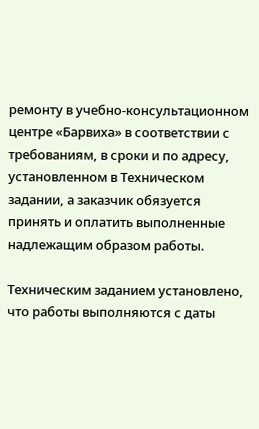ремонту в учебно-консультационном центре «Барвиха» в соответствии с требованиям, в сроки и по адресу, установленном в Техническом задании, а заказчик обязуется принять и оплатить выполненные надлежащим образом работы.

Техническим заданием установлено, что работы выполняются с даты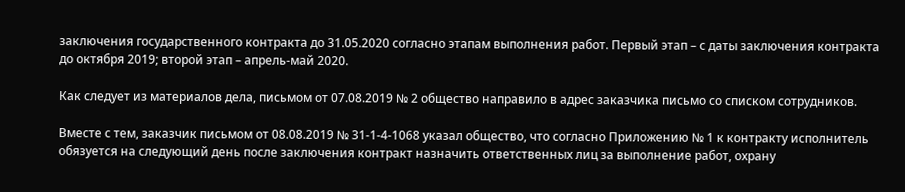заключения государственного контракта до 31.05.2020 согласно этапам выполнения работ. Первый этап – с даты заключения контракта до октября 2019; второй этап – апрель-май 2020.

Как следует из материалов дела, письмом от 07.08.2019 № 2 общество направило в адрес заказчика письмо со списком сотрудников.

Вместе с тем, заказчик письмом от 08.08.2019 № 31-1-4-1068 указал общество, что согласно Приложению № 1 к контракту исполнитель обязуется на следующий день после заключения контракт назначить ответственных лиц за выполнение работ, охрану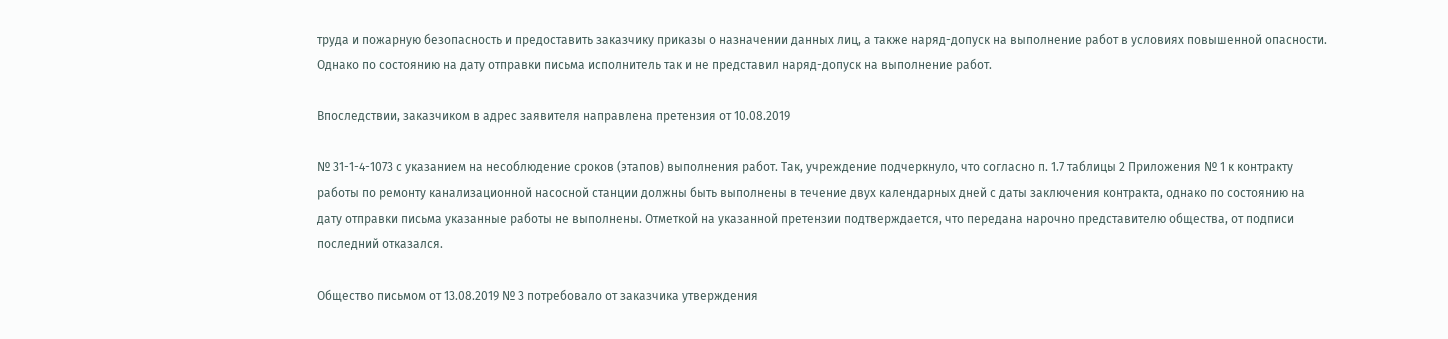труда и пожарную безопасность и предоставить заказчику приказы о назначении данных лиц, а также наряд-допуск на выполнение работ в условиях повышенной опасности. Однако по состоянию на дату отправки письма исполнитель так и не представил наряд-допуск на выполнение работ.

Впоследствии, заказчиком в адрес заявителя направлена претензия от 10.08.2019

№ 31-1-4-1073 с указанием на несоблюдение сроков (этапов) выполнения работ. Так, учреждение подчеркнуло, что согласно п. 1.7 таблицы 2 Приложения № 1 к контракту работы по ремонту канализационной насосной станции должны быть выполнены в течение двух календарных дней с даты заключения контракта, однако по состоянию на дату отправки письма указанные работы не выполнены. Отметкой на указанной претензии подтверждается, что передана нарочно представителю общества, от подписи последний отказался.

Общество письмом от 13.08.2019 № 3 потребовало от заказчика утверждения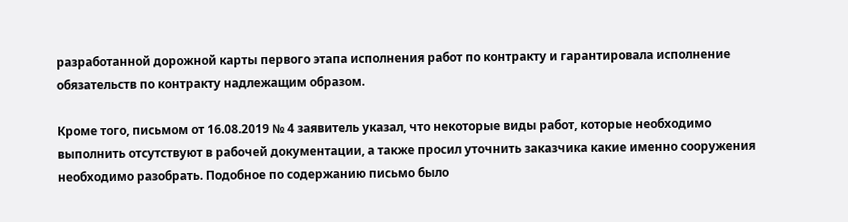разработанной дорожной карты первого этапа исполнения работ по контракту и гарантировала исполнение обязательств по контракту надлежащим образом.

Кроме того, письмом от 16.08.2019 № 4 заявитель указал, что некоторые виды работ, которые необходимо выполнить отсутствуют в рабочей документации, а также просил уточнить заказчика какие именно сооружения необходимо разобрать. Подобное по содержанию письмо было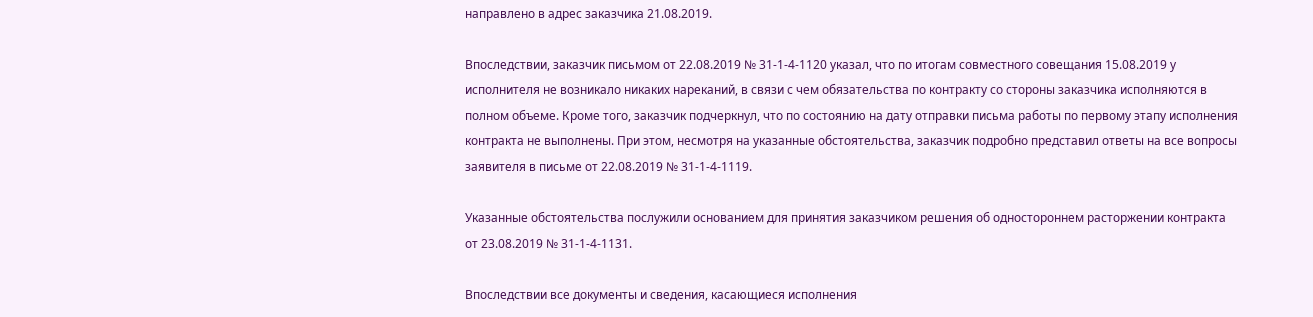направлено в адрес заказчика 21.08.2019.

Впоследствии, заказчик письмом от 22.08.2019 № 31-1-4-1120 указал, что по итогам совместного совещания 15.08.2019 у исполнителя не возникало никаких нареканий, в связи с чем обязательства по контракту со стороны заказчика исполняются в полном объеме. Кроме того, заказчик подчеркнул, что по состоянию на дату отправки письма работы по первому этапу исполнения контракта не выполнены. При этом, несмотря на указанные обстоятельства, заказчик подробно представил ответы на все вопросы заявителя в письме от 22.08.2019 № 31-1-4-1119.

Указанные обстоятельства послужили основанием для принятия заказчиком решения об одностороннем расторжении контракта от 23.08.2019 № 31-1-4-1131.

Впоследствии все документы и сведения, касающиеся исполнения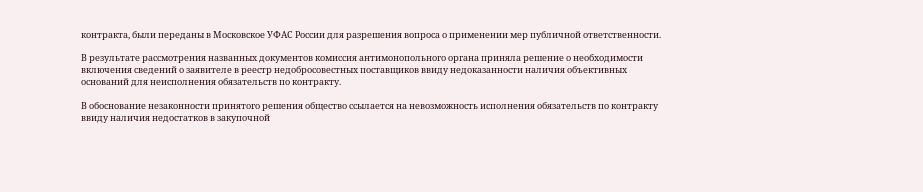контракта, были переданы в Московское УФАС России для разрешения вопроса о применении мер публичной ответственности.

В результате рассмотрения названных документов комиссия антимонопольного органа приняла решение о необходимости включения сведений о заявителе в реестр недобросовестных поставщиков ввиду недоказанности наличия объективных оснований для неисполнения обязательств по контракту.

В обоснование незаконности принятого решения общество ссылается на невозможность исполнения обязательств по контракту ввиду наличия недостатков в закупочной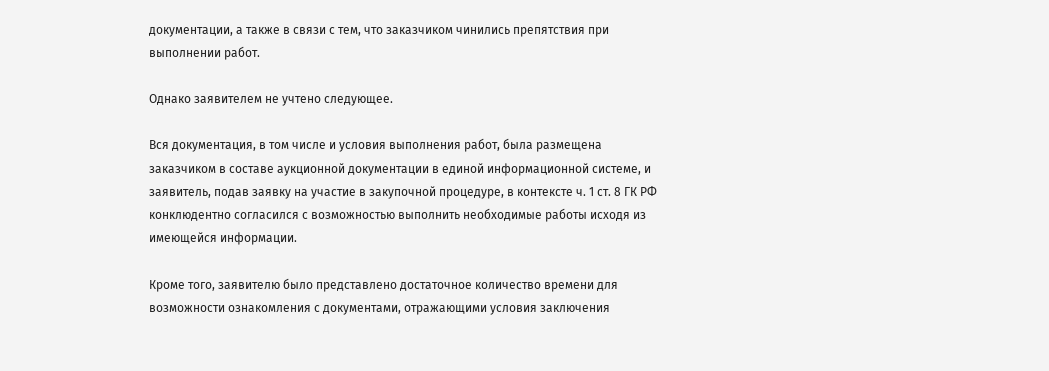документации, а также в связи с тем, что заказчиком чинились препятствия при выполнении работ.

Однако заявителем не учтено следующее.

Вся документация, в том числе и условия выполнения работ, была размещена заказчиком в составе аукционной документации в единой информационной системе, и заявитель, подав заявку на участие в закупочной процедуре, в контексте ч. 1 ст. 8 ГК РФ конклюдентно согласился с возможностью выполнить необходимые работы исходя из имеющейся информации.

Кроме того, заявителю было представлено достаточное количество времени для возможности ознакомления с документами, отражающими условия заключения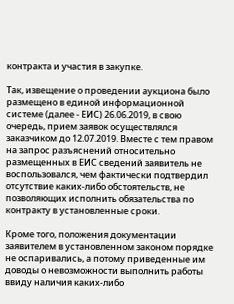контракта и участия в закупке.

Так, извещение о проведении аукциона было размещено в единой информационной системе (далее - ЕИС) 26.06.2019, в свою очередь, прием заявок осуществлялся заказчиком до 12.07.2019. Вместе с тем правом на запрос разъяснений относительно размещенных в ЕИС сведений заявитель не воспользовался, чем фактически подтвердил отсутствие каких-либо обстоятельств, не позволяющих исполнить обязательства по контракту в установленные сроки.

Кроме того, положения документации заявителем в установленном законом порядке не оспаривались, а потому приведенные им доводы о невозможности выполнить работы ввиду наличия каких-либо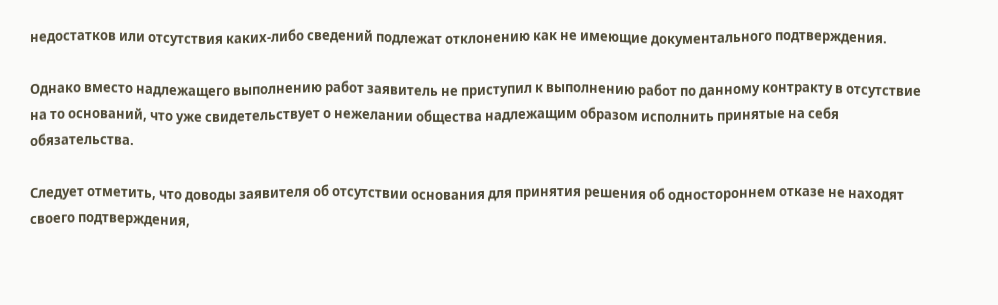недостатков или отсутствия каких-либо сведений подлежат отклонению как не имеющие документального подтверждения.

Однако вместо надлежащего выполнению работ заявитель не приступил к выполнению работ по данному контракту в отсутствие на то оснований, что уже свидетельствует о нежелании общества надлежащим образом исполнить принятые на себя обязательства.

Следует отметить, что доводы заявителя об отсутствии основания для принятия решения об одностороннем отказе не находят своего подтверждения,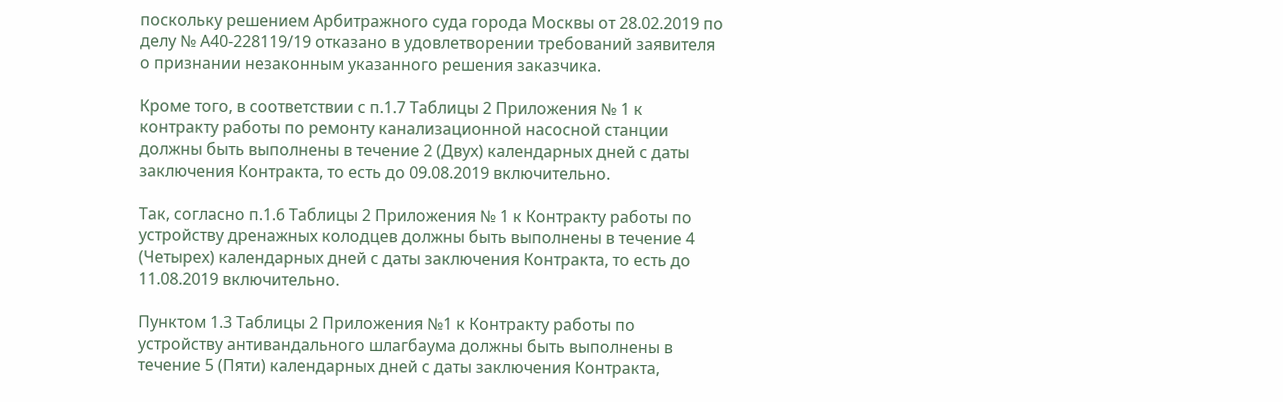поскольку решением Арбитражного суда города Москвы от 28.02.2019 по делу № А40-228119/19 отказано в удовлетворении требований заявителя о признании незаконным указанного решения заказчика.

Кроме того, в соответствии с п.1.7 Таблицы 2 Приложения № 1 к контракту работы по ремонту канализационной насосной станции должны быть выполнены в течение 2 (Двух) календарных дней с даты заключения Контракта, то есть до 09.08.2019 включительно.

Так, согласно п.1.6 Таблицы 2 Приложения № 1 к Контракту работы по устройству дренажных колодцев должны быть выполнены в течение 4 (Четырех) календарных дней с даты заключения Контракта, то есть до 11.08.2019 включительно.

Пунктом 1.3 Таблицы 2 Приложения №1 к Контракту работы по устройству антивандального шлагбаума должны быть выполнены в течение 5 (Пяти) календарных дней с даты заключения Контракта,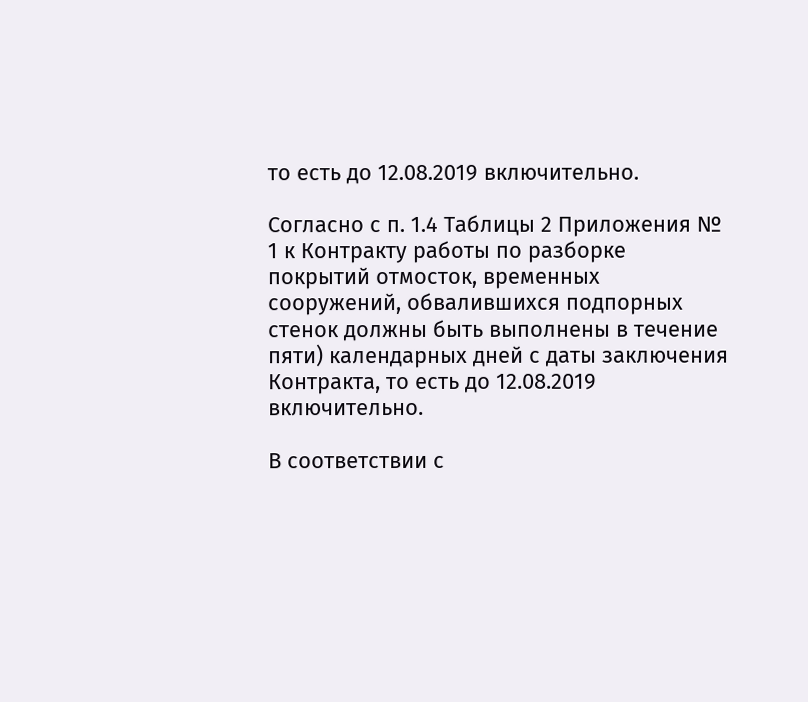то есть до 12.08.2019 включительно.

Согласно с п. 1.4 Таблицы 2 Приложения № 1 к Контракту работы по разборке покрытий отмосток, временных сооружений, обвалившихся подпорных стенок должны быть выполнены в течение пяти) календарных дней с даты заключения Контракта, то есть до 12.08.2019 включительно.

В соответствии с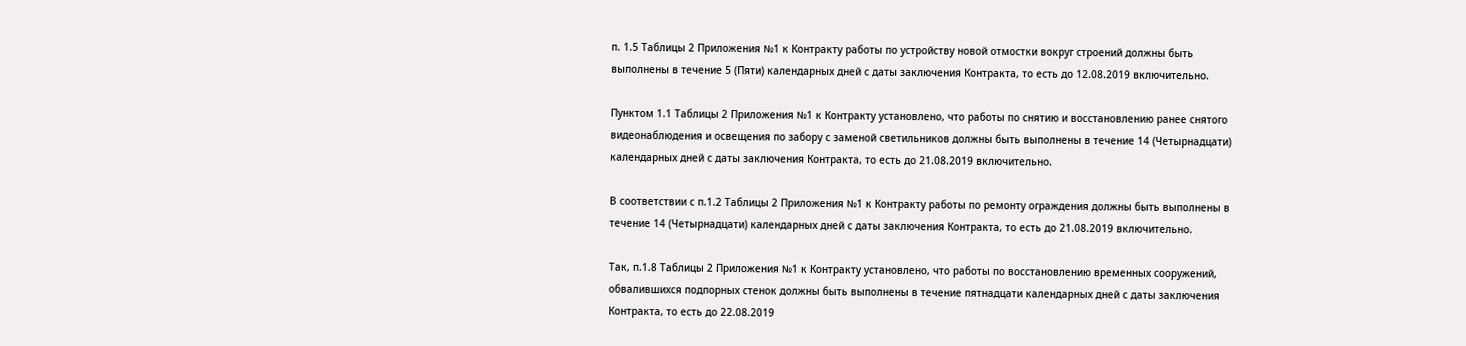п. 1.5 Таблицы 2 Приложения №1 к Контракту работы по устройству новой отмостки вокруг строений должны быть выполнены в течение 5 (Пяти) календарных дней с даты заключения Контракта, то есть до 12.08.2019 включительно.

Пунктом 1.1 Таблицы 2 Приложения №1 к Контракту установлено, что работы по снятию и восстановлению ранее снятого видеонаблюдения и освещения по забору с заменой светильников должны быть выполнены в течение 14 (Четырнадцати) календарных дней с даты заключения Контракта, то есть до 21.08.2019 включительно.

В соответствии с п.1.2 Таблицы 2 Приложения №1 к Контракту работы по ремонту ограждения должны быть выполнены в течение 14 (Четырнадцати) календарных дней с даты заключения Контракта, то есть до 21.08.2019 включительно.

Так, п.1.8 Таблицы 2 Приложения №1 к Контракту установлено, что работы по восстановлению временных сооружений, обвалившихся подпорных стенок должны быть выполнены в течение пятнадцати календарных дней с даты заключения Контракта, то есть до 22.08.2019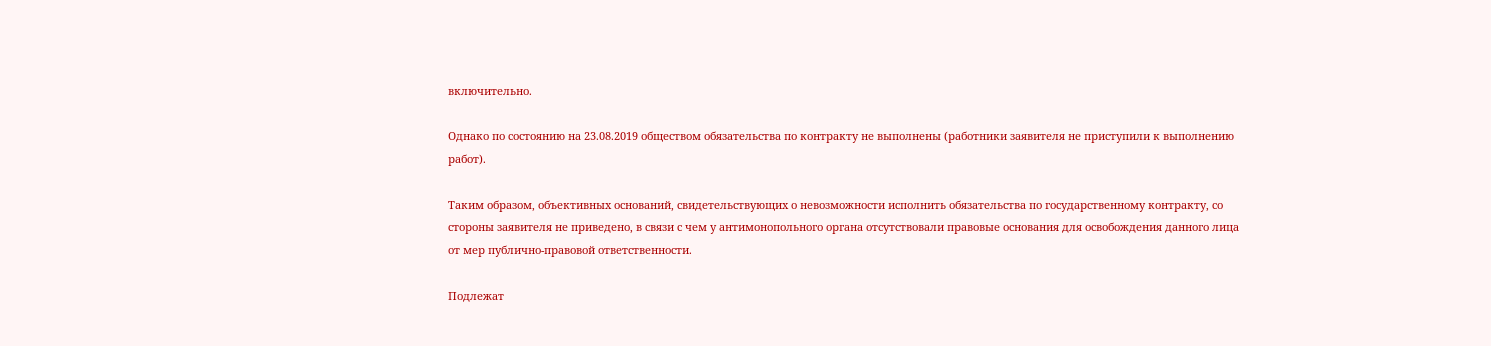включительно.

Однако по состоянию на 23.08.2019 обществом обязательства по контракту не выполнены (работники заявителя не приступили к выполнению работ).

Таким образом, объективных оснований, свидетельствующих о невозможности исполнить обязательства по государственному контракту, со стороны заявителя не приведено, в связи с чем у антимонопольного органа отсутствовали правовые основания для освобождения данного лица от мер публично-правовой ответственности.

Подлежат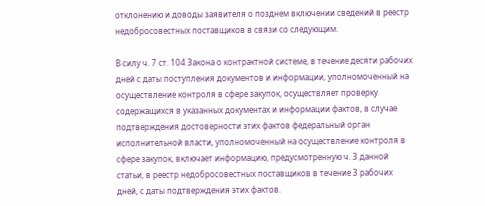отклонению и доводы заявителя о позднем включении сведений в реестр недобросовестных поставщиков в связи со следующим.

В силу ч. 7 ст. 104 Закона о контрактной системе, в течение десяти рабочих дней с даты поступления документов и информации, уполномоченный на осуществление контроля в сфере закупок, осуществляет проверку содержащихся в указанных документах и информации фактов, в случае подтверждения достоверности этих фактов федеральный орган исполнительной власти, уполномоченный на осуществление контроля в сфере закупок, включает информацию, предусмотренную ч. 3 данной статьи, в реестр недобросовестных поставщиков в течение 3 рабочих дней, с даты подтверждения этих фактов.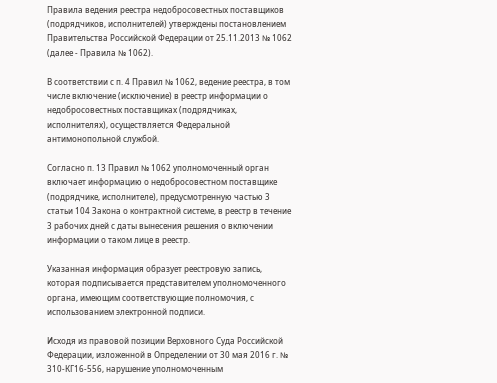Правила ведения реестра недобросовестных поставщиков (подрядчиков, исполнителей) утверждены постановлением Правительства Российской Федерации от 25.11.2013 № 1062 (далее - Правила № 1062).

В соответствии с п. 4 Правил № 1062, ведение реестра, в том числе включение (исключение) в реестр информации о недобросовестных поставщиках (подрядчиках, исполнителях), осуществляется Федеральной антимонопольной службой.

Согласно п. 13 Правил № 1062 уполномоченный орган включает информацию о недобросовестном поставщике (подрядчике, исполнителе), предусмотренную частью 3 статьи 104 Закона о контрактной системе, в реестр в течение 3 рабочих дней с даты вынесения решения о включении информации о таком лице в реестр.

Указанная информация образует реестровую запись, которая подписывается представителем уполномоченного органа, имеющим соответствующие полномочия, с использованием электронной подписи.

Исходя из правовой позиции Верховного Суда Российской Федерации, изложенной в Определении от 30 мая 2016 г. № 310-КГ16-556, нарушение уполномоченным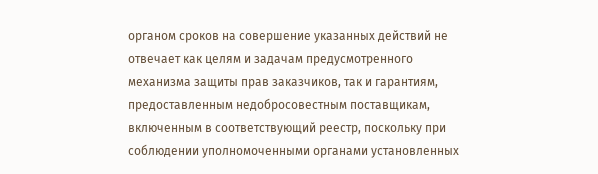органом сроков на совершение указанных действий не отвечает как целям и задачам предусмотренного механизма защиты прав заказчиков, так и гарантиям, предоставленным недобросовестным поставщикам, включенным в соответствующий реестр, поскольку при соблюдении уполномоченными органами установленных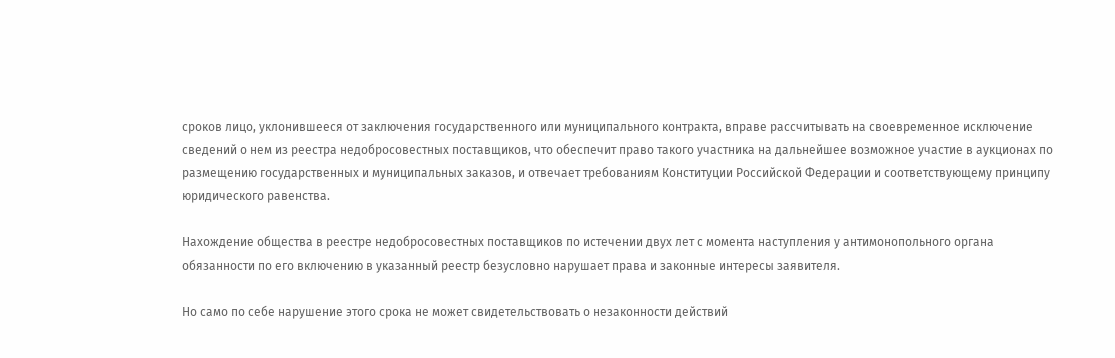сроков лицо, уклонившееся от заключения государственного или муниципального контракта, вправе рассчитывать на своевременное исключение сведений о нем из реестра недобросовестных поставщиков, что обеспечит право такого участника на дальнейшее возможное участие в аукционах по размещению государственных и муниципальных заказов, и отвечает требованиям Конституции Российской Федерации и соответствующему принципу юридического равенства.

Нахождение общества в реестре недобросовестных поставщиков по истечении двух лет с момента наступления у антимонопольного органа обязанности по его включению в указанный реестр безусловно нарушает права и законные интересы заявителя.

Но само по себе нарушение этого срока не может свидетельствовать о незаконности действий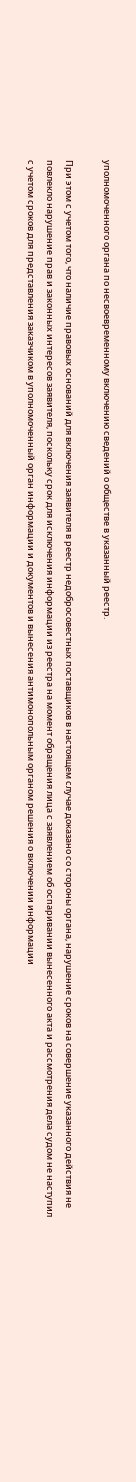уполномоченного органа по несвоевременному включению сведений о обществе в указанный реестр.

При этом с учетом того, что наличие правовых оснований для включения заявителя в реестр недобросовестных поставщиков в настоящем случае доказано со стороны органа, нарушение сроков на совершение указанного действия не повлекло нарушение прав и законных интересов заявителя, поскольку срок для исключения информации из реестра на момент обращения лица с заявлением об оспаривании вынесенного акта и рассмотрения дела судом не наступил с учетом сроков для представления заказчиком в уполномоченный орган информации и документов и вынесения антимонопольным органом решения о включении информации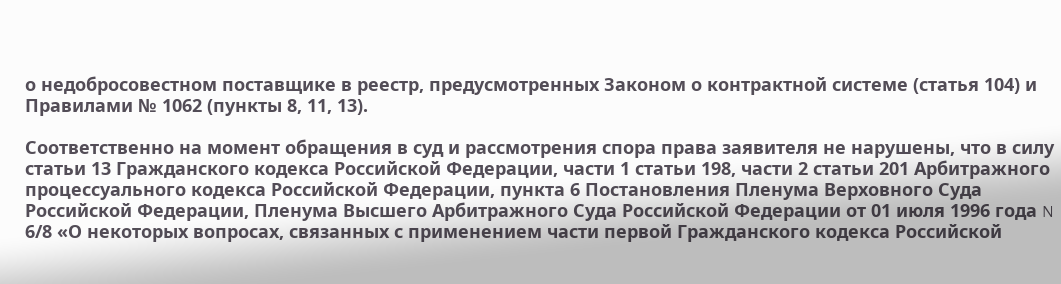о недобросовестном поставщике в реестр, предусмотренных Законом о контрактной системе (статья 104) и Правилами № 1062 (пункты 8, 11, 13).

Соответственно на момент обращения в суд и рассмотрения спора права заявителя не нарушены, что в силу статьи 13 Гражданского кодекса Российской Федерации, части 1 статьи 198, части 2 статьи 201 Арбитражного процессуального кодекса Российской Федерации, пункта 6 Постановления Пленума Верховного Суда Российской Федерации, Пленума Высшего Арбитражного Суда Российской Федерации от 01 июля 1996 года N 6/8 «О некоторых вопросах, связанных с применением части первой Гражданского кодекса Российской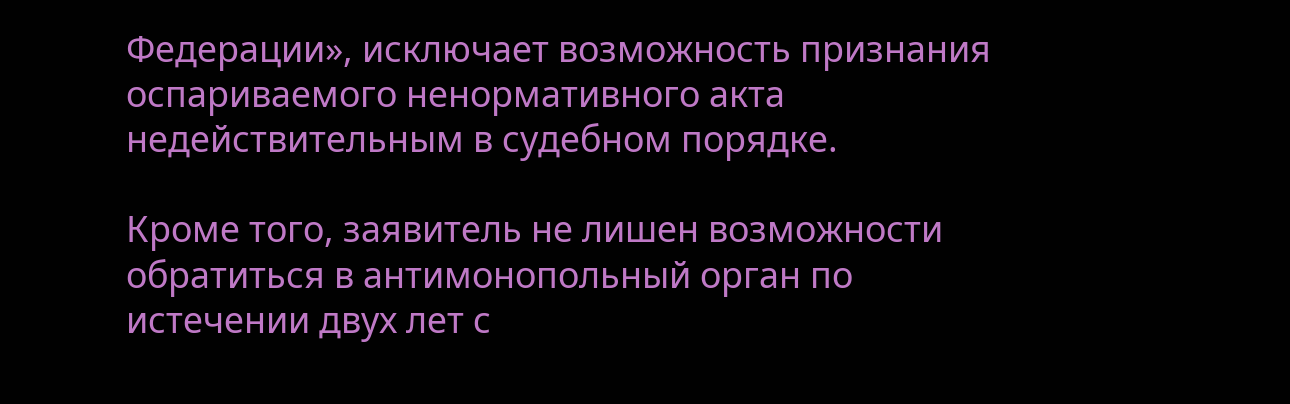Федерации», исключает возможность признания оспариваемого ненормативного акта недействительным в судебном порядке.

Кроме того, заявитель не лишен возможности обратиться в антимонопольный орган по истечении двух лет с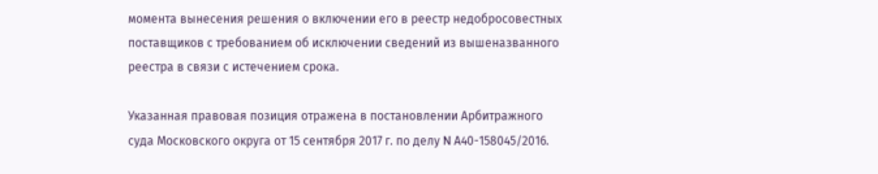момента вынесения решения о включении его в реестр недобросовестных поставщиков с требованием об исключении сведений из вышеназванного реестра в связи с истечением срока.

Указанная правовая позиция отражена в постановлении Арбитражного суда Московского округа от 15 сентября 2017 г. по делу N А40-158045/2016.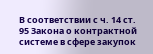В соответствии с ч. 14 ст. 95 Закона о контрактной системе в сфере закупок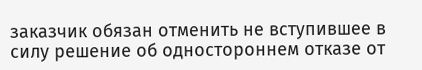заказчик обязан отменить не вступившее в силу решение об одностороннем отказе от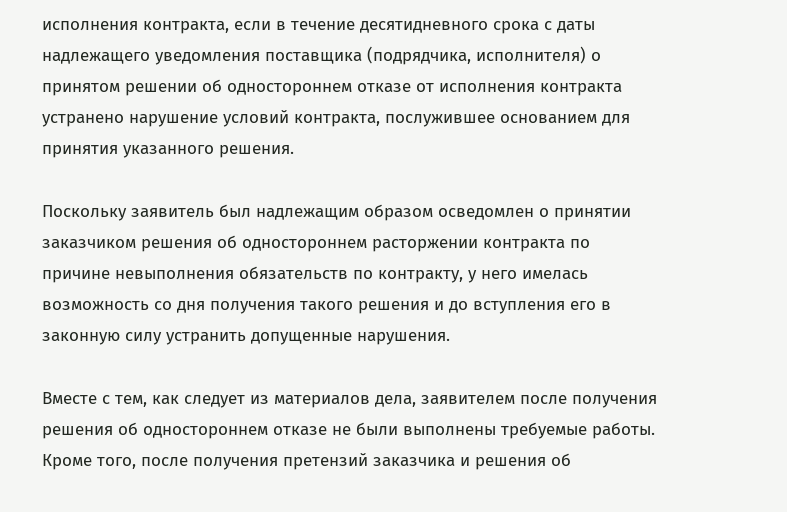исполнения контракта, если в течение десятидневного срока с даты надлежащего уведомления поставщика (подрядчика, исполнителя) о принятом решении об одностороннем отказе от исполнения контракта устранено нарушение условий контракта, послужившее основанием для принятия указанного решения.

Поскольку заявитель был надлежащим образом осведомлен о принятии заказчиком решения об одностороннем расторжении контракта по причине невыполнения обязательств по контракту, у него имелась возможность со дня получения такого решения и до вступления его в законную силу устранить допущенные нарушения.

Вместе с тем, как следует из материалов дела, заявителем после получения решения об одностороннем отказе не были выполнены требуемые работы. Кроме того, после получения претензий заказчика и решения об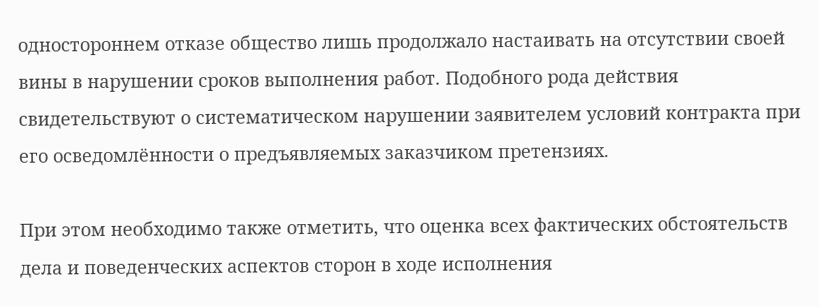одностороннем отказе общество лишь продолжало настаивать на отсутствии своей вины в нарушении сроков выполнения работ. Подобного рода действия свидетельствуют о систематическом нарушении заявителем условий контракта при его осведомлённости о предъявляемых заказчиком претензиях.

При этом необходимо также отметить, что оценка всех фактических обстоятельств дела и поведенческих аспектов сторон в ходе исполнения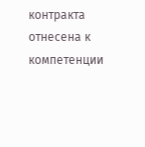контракта отнесена к компетенции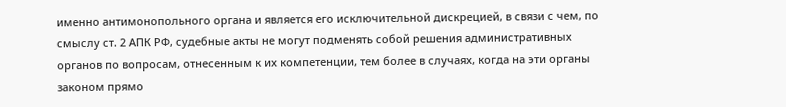именно антимонопольного органа и является его исключительной дискрецией, в связи с чем, по смыслу ст. 2 АПК РФ, судебные акты не могут подменять собой решения административных органов по вопросам, отнесенным к их компетенции, тем более в случаях, когда на эти органы законом прямо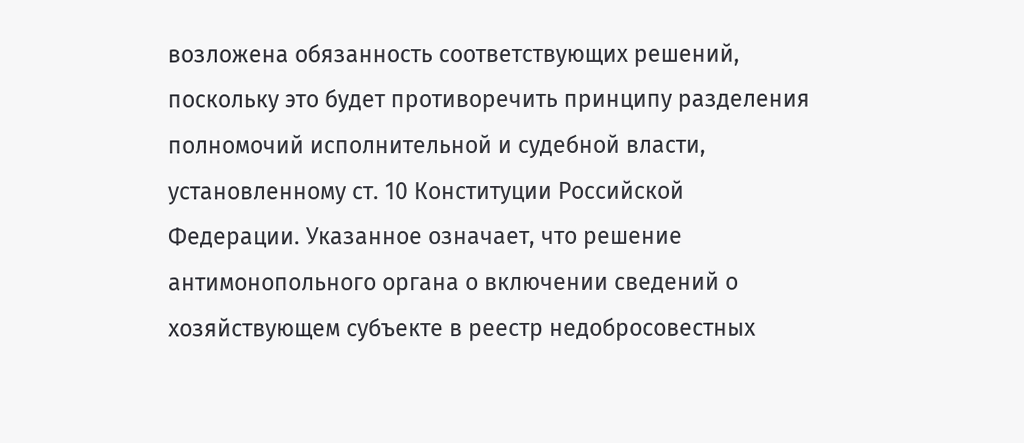возложена обязанность соответствующих решений, поскольку это будет противоречить принципу разделения полномочий исполнительной и судебной власти, установленному ст. 10 Конституции Российской Федерации. Указанное означает, что решение антимонопольного органа о включении сведений о хозяйствующем субъекте в реестр недобросовестных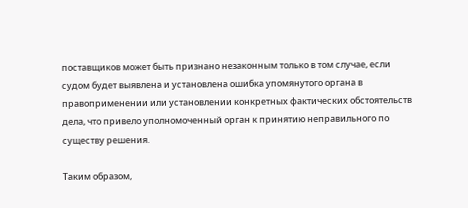поставщиков может быть признано незаконным только в том случае, если судом будет выявлена и установлена ошибка упомянутого органа в правоприменении или установлении конкретных фактических обстоятельств дела, что привело уполномоченный орган к принятию неправильного по существу решения.

Таким образом,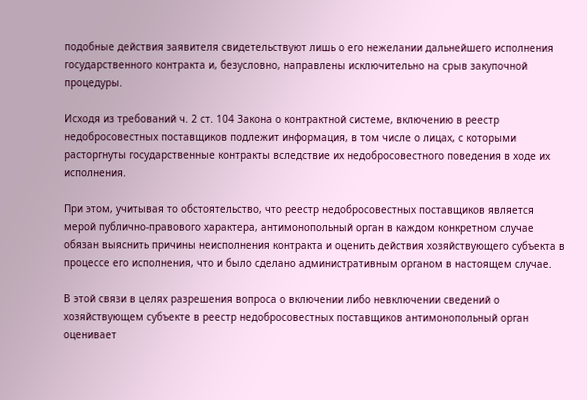подобные действия заявителя свидетельствуют лишь о его нежелании дальнейшего исполнения государственного контракта и, безусловно, направлены исключительно на срыв закупочной процедуры.

Исходя из требований ч. 2 ст. 104 Закона о контрактной системе, включению в реестр недобросовестных поставщиков подлежит информация, в том числе о лицах, с которыми расторгнуты государственные контракты вследствие их недобросовестного поведения в ходе их исполнения.

При этом, учитывая то обстоятельство, что реестр недобросовестных поставщиков является мерой публично-правового характера, антимонопольный орган в каждом конкретном случае обязан выяснить причины неисполнения контракта и оценить действия хозяйствующего субъекта в процессе его исполнения, что и было сделано административным органом в настоящем случае.

В этой связи в целях разрешения вопроса о включении либо невключении сведений о хозяйствующем субъекте в реестр недобросовестных поставщиков антимонопольный орган оценивает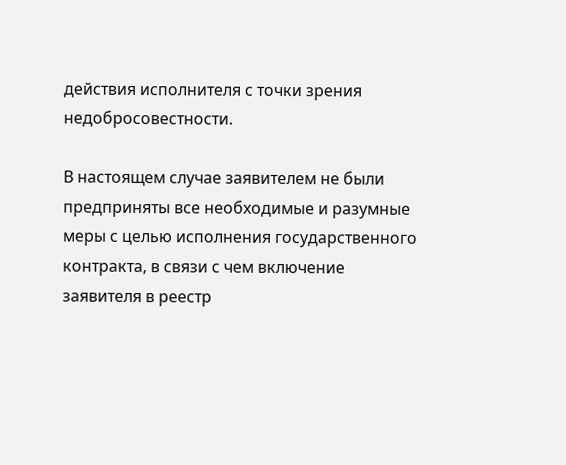действия исполнителя с точки зрения недобросовестности.

В настоящем случае заявителем не были предприняты все необходимые и разумные меры с целью исполнения государственного контракта, в связи с чем включение заявителя в реестр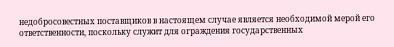недобросовестных поставщиков в настоящем случае является необходимой мерой его ответственности, поскольку служит для ограждения государственных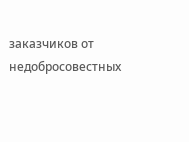заказчиков от недобросовестных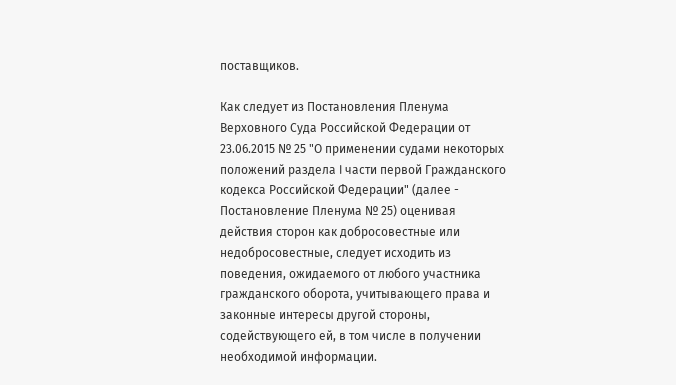поставщиков.

Как следует из Постановления Пленума Верховного Суда Российской Федерации от 23.06.2015 № 25 "О применении судами некоторых положений раздела I части первой Гражданского кодекса Российской Федерации" (далее - Постановление Пленума № 25) оценивая действия сторон как добросовестные или недобросовестные, следует исходить из поведения, ожидаемого от любого участника гражданского оборота, учитывающего права и законные интересы другой стороны, содействующего ей, в том числе в получении необходимой информации.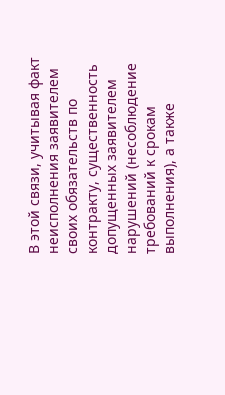В этой связи, учитывая факт неисполнения заявителем своих обязательств по контракту, существенность допущенных заявителем нарушений (несоблюдение требований к срокам выполнения), а также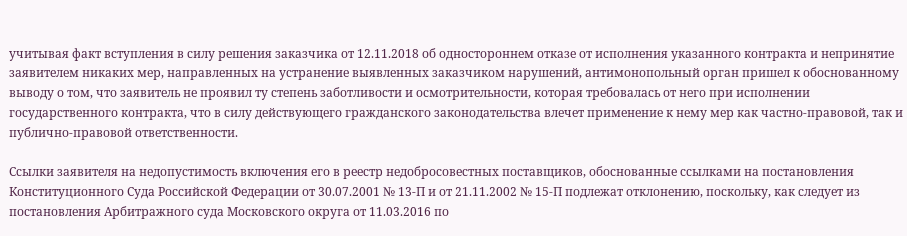учитывая факт вступления в силу решения заказчика от 12.11.2018 об одностороннем отказе от исполнения указанного контракта и непринятие заявителем никаких мер, направленных на устранение выявленных заказчиком нарушений, антимонопольный орган пришел к обоснованному выводу о том, что заявитель не проявил ту степень заботливости и осмотрительности, которая требовалась от него при исполнении государственного контракта, что в силу действующего гражданского законодательства влечет применение к нему мер как частно-правовой, так и публично-правовой ответственности.

Ссылки заявителя на недопустимость включения его в реестр недобросовестных поставщиков, обоснованные ссылками на постановления Конституционного Суда Российской Федерации от 30.07.2001 № 13-П и от 21.11.2002 № 15-П подлежат отклонению, поскольку, как следует из постановления Арбитражного суда Московского округа от 11.03.2016 по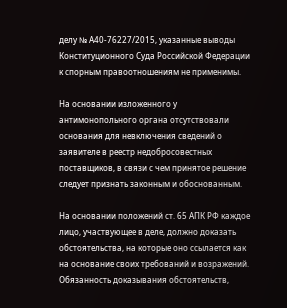делу № А40-76227/2015, указанные выводы Конституционного Суда Российской Федерации к спорным правоотношениям не применимы.

На основании изложенного у антимонопольного органа отсутствовали основания для невключения сведений о заявителе в реестр недобросовестных поставщиков, в связи с чем принятое решение следует признать законным и обоснованным.

На основании положений ст. 65 АПК РФ каждое лицо, участвующее в деле, должно доказать обстоятельства, на которые оно ссылается как на основание своих требований и возражений. Обязанность доказывания обстоятельств,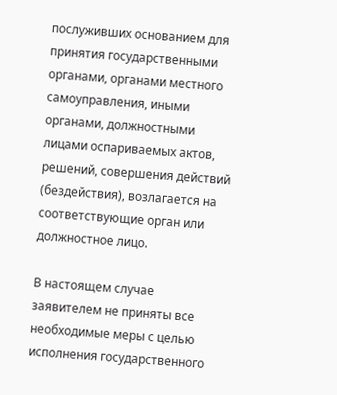послуживших основанием для принятия государственными органами, органами местного самоуправления, иными органами, должностными лицами оспариваемых актов, решений, совершения действий (бездействия), возлагается на соответствующие орган или должностное лицо.

В настоящем случае заявителем не приняты все необходимые меры с целью исполнения государственного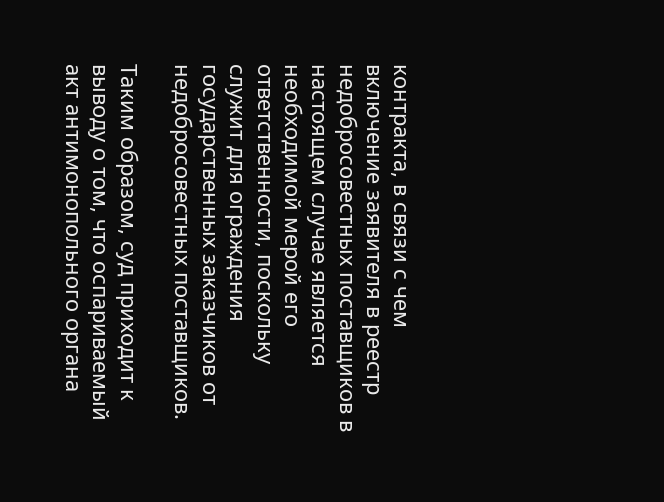контракта, в связи с чем включение заявителя в реестр недобросовестных поставщиков в настоящем случае является необходимой мерой его ответственности, поскольку служит для ограждения государственных заказчиков от недобросовестных поставщиков.

Таким образом, суд приходит к выводу о том, что оспариваемый акт антимонопольного органа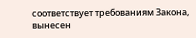соответствует требованиям Закона, вынесен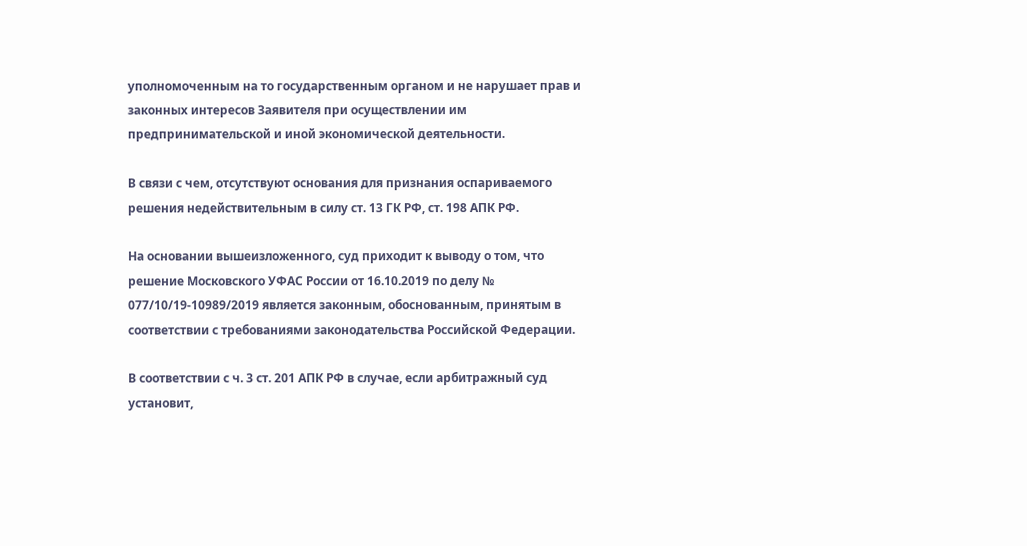уполномоченным на то государственным органом и не нарушает прав и законных интересов Заявителя при осуществлении им предпринимательской и иной экономической деятельности.

В связи с чем, отсутствуют основания для признания оспариваемого решения недействительным в силу ст. 13 ГК РФ, ст. 198 АПК РФ.

На основании вышеизложенного, суд приходит к выводу о том, что решение Московского УФАС России от 16.10.2019 по делу № 077/10/19-10989/2019 является законным, обоснованным, принятым в соответствии с требованиями законодательства Российской Федерации.

В соответствии с ч. 3 ст. 201 АПК РФ в случае, если арбитражный суд установит,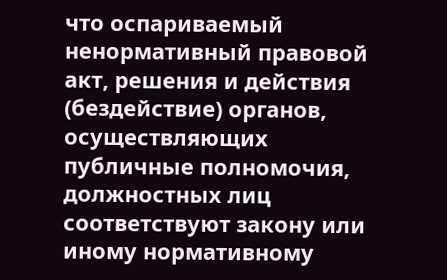что оспариваемый ненормативный правовой акт, решения и действия (бездействие) органов, осуществляющих публичные полномочия, должностных лиц соответствуют закону или иному нормативному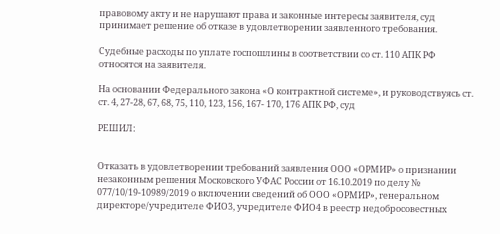правовому акту и не нарушают права и законные интересы заявителя, суд принимает решение об отказе в удовлетворении заявленного требования.

Судебные расходы по уплате госпошлины в соответствии со ст. 110 АПК РФ относятся на заявителя.

На основании Федерального закона «О контрактной системе», и руководствуясь ст. ст. 4, 27-28, 67, 68, 75, 110, 123, 156, 167- 170, 176 АПК РФ, суд

РЕШИЛ:


Отказать в удовлетворении требований заявления ООО «ОРМИР» о признании незаконным решения Московского УФАС России от 16.10.2019 по делу № 077/10/19-10989/2019 о включении сведений об ООО «ОРМИР», генеральном директоре/учредителе ФИО3, учредителе ФИО4 в реестр недобросовестных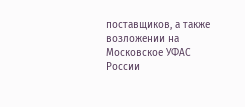поставщиков, а также возложении на Московское УФАС России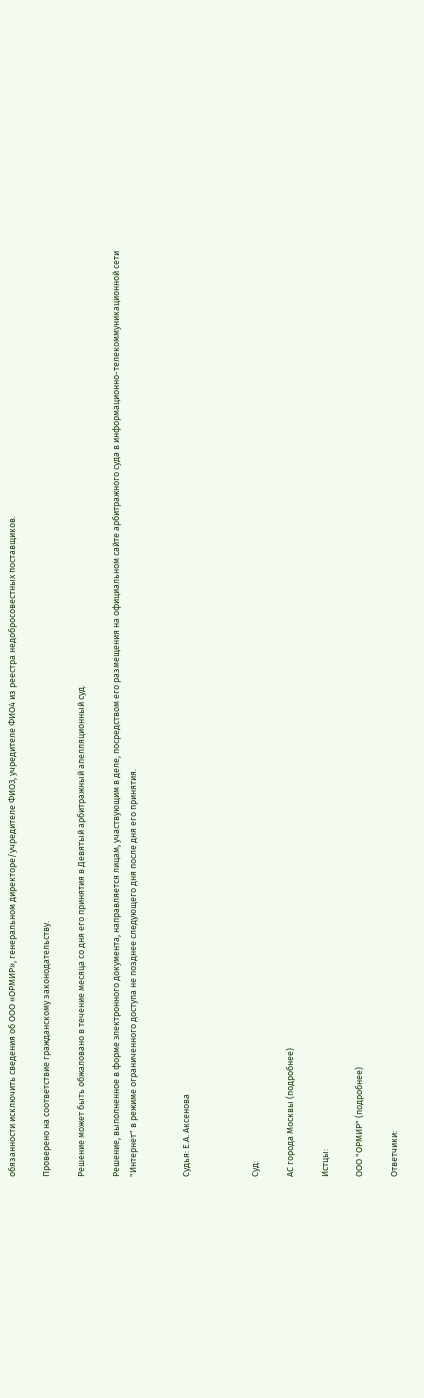обязанности исключить сведения об ООО «ОРМИР», генеральном директоре/учредителе ФИО3, учредителе ФИО4 из реестра недобросовестных поставщиков.

Проверено на соответствие гражданскому законодательству.

Решение может быть обжаловано в течение месяца со дня его принятия в Девятый арбитражный апелляционный суд.

Решение, выполненное в форме электронного документа, направляется лицам, участвующим в деле, посредством его размещения на официальном сайте арбитражного суда в информационно-телекоммуникационной сети "Интернет" в режиме ограниченного доступа не позднее следующего дня после дня его принятия.


Судья: Е.А. Аксенова



Суд:

АС города Москвы (подробнее)

Истцы:

ООО "ОРМИР" (подробнее)

Ответчики: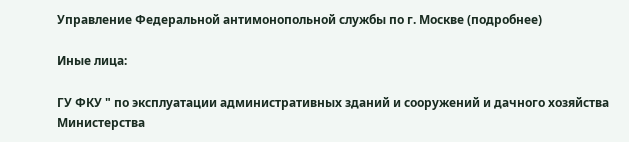Управление Федеральной антимонопольной службы по г. Москве (подробнее)

Иные лица:

ГУ ФКУ " по эксплуатации административных зданий и сооружений и дачного хозяйства Министерства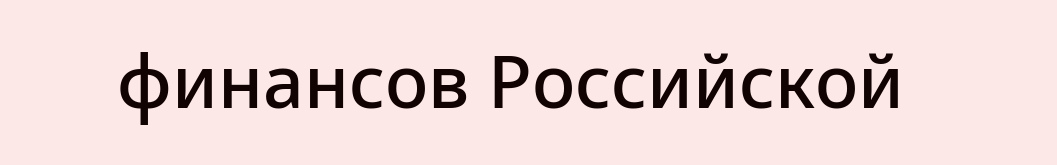финансов Российской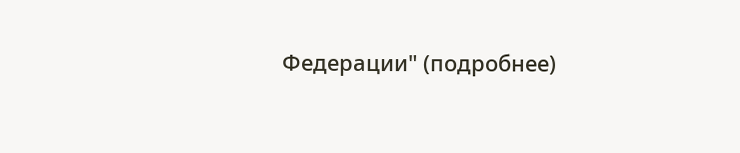Федерации" (подробнее)